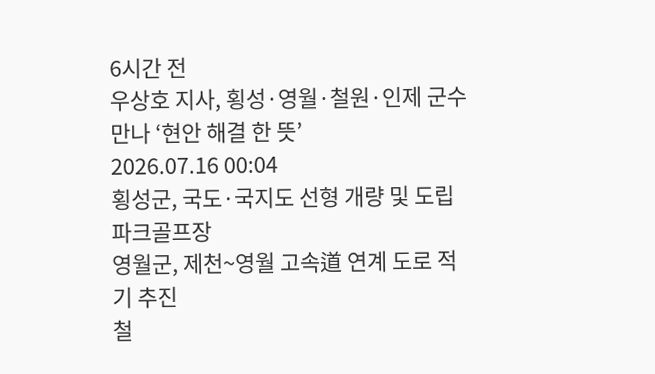6시간 전
우상호 지사, 횡성·영월·철원·인제 군수 만나 ‘현안 해결 한 뜻’
2026.07.16 00:04
횡성군, 국도·국지도 선형 개량 및 도립파크골프장
영월군, 제천~영월 고속道 연계 도로 적기 추진
철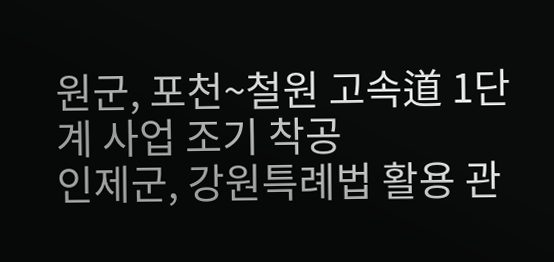원군, 포천~철원 고속道 1단계 사업 조기 착공
인제군, 강원특례법 활용 관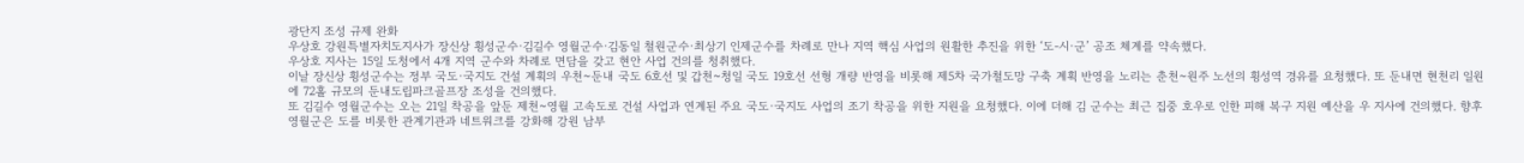광단지 조성 규제 완화
우상호 강원특별자치도지사가 장신상 횡성군수·김길수 영월군수·김동일 철원군수·최상기 인제군수를 차례로 만나 지역 핵심 사업의 원활한 추진을 위한 ‘도-시·군’ 공조 체계를 약속했다.
우상호 지사는 15일 도청에서 4개 지역 군수와 차례로 면담을 갖고 현안 사업 건의를 청취했다.
이날 장신상 횡성군수는 정부 국도·국지도 건설 계획의 우천~둔내 국도 6호선 및 갑천~청일 국도 19호선 선형 개량 반영을 비롯해 제5차 국가철도망 구축 계획 반영을 노리는 춘천~원주 노선의 횡성역 경유를 요청했다. 또 둔내면 현천리 일원에 72홀 규모의 둔내도립파크골프장 조성을 건의했다.
또 김길수 영월군수는 오는 21일 착공을 앞둔 제천~영월 고속도로 건설 사업과 연계된 주요 국도·국지도 사업의 조기 착공을 위한 지원을 요청했다. 이에 더해 김 군수는 최근 집중 호우로 인한 피해 복구 지원 예산을 우 지사에 건의했다. 향후 영월군은 도를 비롯한 관계기관과 네트워크를 강화해 강원 남부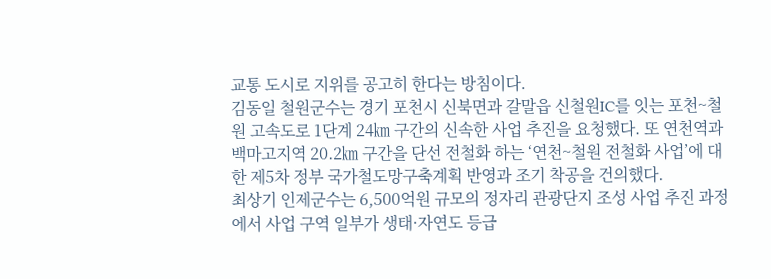교통 도시로 지위를 공고히 한다는 방침이다.
김동일 철원군수는 경기 포천시 신북면과 갈말읍 신철원IC를 잇는 포천~철원 고속도로 1단계 24㎞ 구간의 신속한 사업 추진을 요청했다. 또 연천역과 백마고지역 20.2㎞ 구간을 단선 전철화 하는 ‘연천~철원 전철화 사업’에 대한 제5차 정부 국가철도망구축계획 반영과 조기 착공을 건의했다.
최상기 인제군수는 6,500억원 규모의 정자리 관광단지 조성 사업 추진 과정에서 사업 구역 일부가 생태·자연도 등급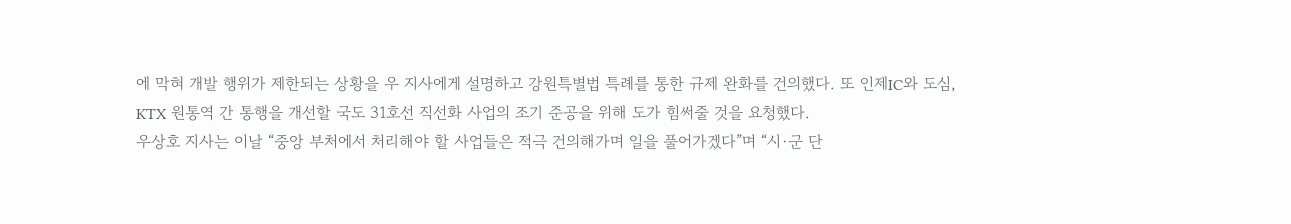에 막혀 개발 행위가 제한되는 상황을 우 지사에게 설명하고 강원특별법 특례를 통한 규제 완화를 건의했다. 또 인제IC와 도심, KTX 원통역 간 통행을 개선할 국도 31호선 직선화 사업의 조기 준공을 위해 도가 힘써줄 것을 요청했다.
우상호 지사는 이날 “중앙 부처에서 처리해야 할 사업들은 적극 건의해가며 일을 풀어가겠다”며 “시·군 단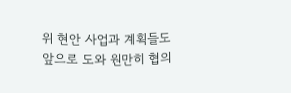위 현안 사업과 계획들도 앞으로 도와 원만히 협의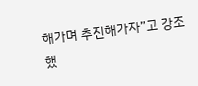해가며 추진해가자”고 강조했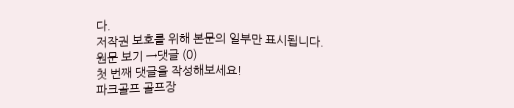다.
저작권 보호를 위해 본문의 일부만 표시됩니다.
원문 보기 →댓글 (0)
첫 번째 댓글을 작성해보세요!
파크골프 골프장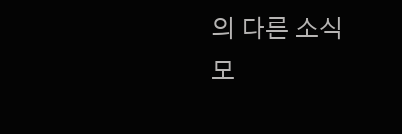의 다른 소식
모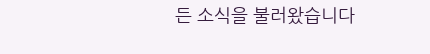든 소식을 불러왔습니다